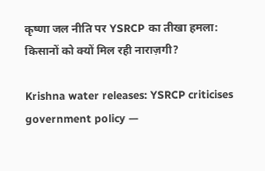कृष्णा जल नीति पर YSRCP का तीखा हमला: किसानों को क्यों मिल रही नाराज़गी?

Krishna water releases: YSRCP criticises government policy —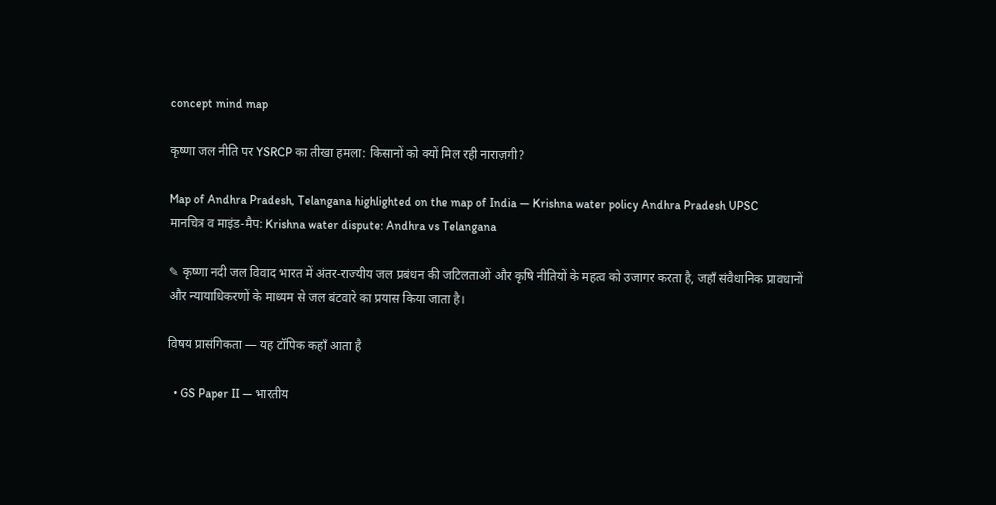concept mind map

कृष्णा जल नीति पर YSRCP का तीखा हमला: किसानों को क्यों मिल रही नाराज़गी?

Map of Andhra Pradesh, Telangana highlighted on the map of India — Krishna water policy Andhra Pradesh UPSC
मानचित्र व माइंड-मैप: Krishna water dispute: Andhra vs Telangana

✎ कृष्णा नदी जल विवाद भारत में अंतर-राज्यीय जल प्रबंधन की जटिलताओं और कृषि नीतियों के महत्व को उजागर करता है, जहाँ संवैधानिक प्रावधानों और न्यायाधिकरणों के माध्यम से जल बंटवारे का प्रयास किया जाता है।

विषय प्रासंगिकता — यह टॉपिक कहाँ आता है

  • GS Paper II — भारतीय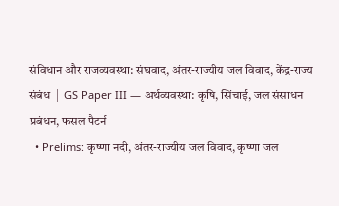संविधान और राजव्यवस्था: संघवाद, अंतर-राज्यीय जल विवाद, केंद्र-राज्य संबंध  |  GS Paper III — अर्थव्यवस्था: कृषि, सिंचाई, जल संसाधन प्रबंधन, फसल पैटर्न
  • Prelims: कृष्णा नदी, अंतर-राज्यीय जल विवाद, कृष्णा जल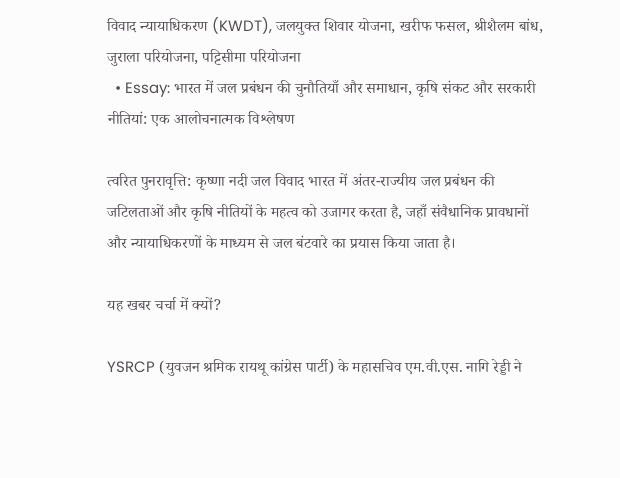विवाद न्यायाधिकरण (KWDT), जलयुक्त शिवार योजना, खरीफ फसल, श्रीशैलम बांध, जुराला परियोजना, पट्टिसीमा परियोजना
  • Essay: भारत में जल प्रबंधन की चुनौतियाँ और समाधान, कृषि संकट और सरकारी नीतियां: एक आलोचनात्मक विश्लेषण

त्वरित पुनरावृत्ति: कृष्णा नदी जल विवाद भारत में अंतर-राज्यीय जल प्रबंधन की जटिलताओं और कृषि नीतियों के महत्व को उजागर करता है, जहाँ संवैधानिक प्रावधानों और न्यायाधिकरणों के माध्यम से जल बंटवारे का प्रयास किया जाता है।

यह खबर चर्चा में क्यों?

YSRCP (युवजन श्रमिक रायथू कांग्रेस पार्टी) के महासचिव एम.वी.एस. नागि रेड्डी ने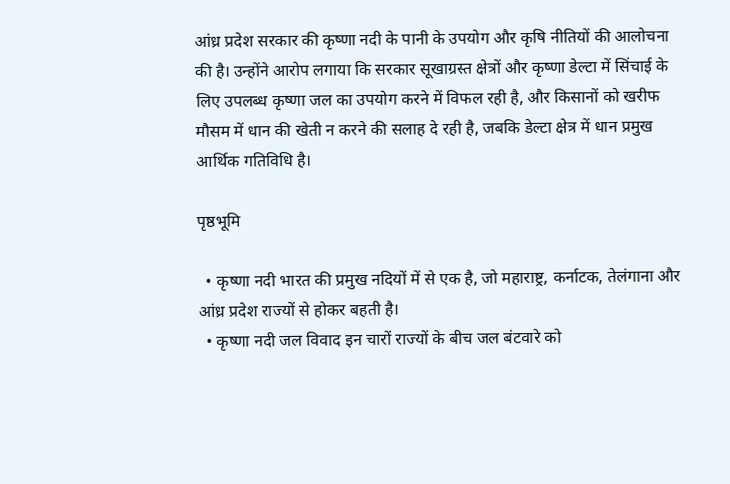आंध्र प्रदेश सरकार की कृष्णा नदी के पानी के उपयोग और कृषि नीतियों की आलोचना की है। उन्होंने आरोप लगाया कि सरकार सूखाग्रस्त क्षेत्रों और कृष्णा डेल्टा में सिंचाई के लिए उपलब्ध कृष्णा जल का उपयोग करने में विफल रही है, और किसानों को खरीफ मौसम में धान की खेती न करने की सलाह दे रही है, जबकि डेल्टा क्षेत्र में धान प्रमुख आर्थिक गतिविधि है।

पृष्ठभूमि

  • कृष्णा नदी भारत की प्रमुख नदियों में से एक है, जो महाराष्ट्र, कर्नाटक, तेलंगाना और आंध्र प्रदेश राज्यों से होकर बहती है।
  • कृष्णा नदी जल विवाद इन चारों राज्यों के बीच जल बंटवारे को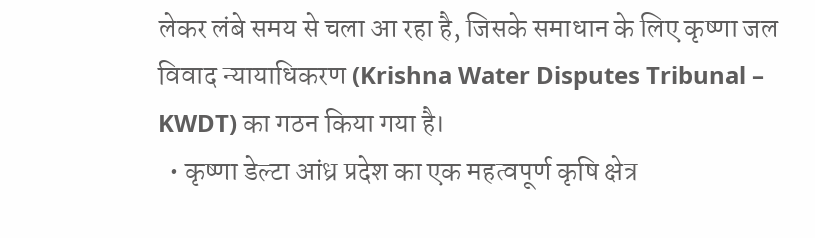लेकर लंबे समय से चला आ रहा है, जिसके समाधान के लिए कृष्णा जल विवाद न्यायाधिकरण (Krishna Water Disputes Tribunal – KWDT) का गठन किया गया है।
  • कृष्णा डेल्टा आंध्र प्रदेश का एक महत्वपूर्ण कृषि क्षेत्र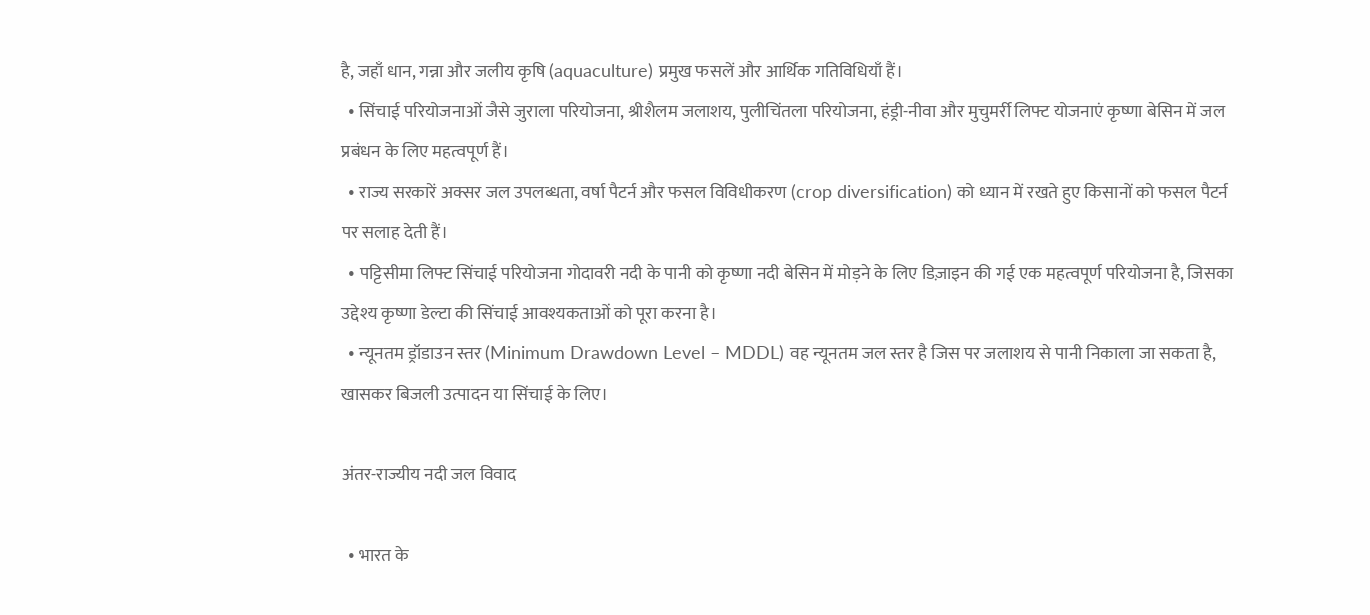है, जहाँ धान, गन्ना और जलीय कृषि (aquaculture) प्रमुख फसलें और आर्थिक गतिविधियाँ हैं।
  • सिंचाई परियोजनाओं जैसे जुराला परियोजना, श्रीशैलम जलाशय, पुलीचिंतला परियोजना, हंड्री-नीवा और मुचुमर्री लिफ्ट योजनाएं कृष्णा बेसिन में जल प्रबंधन के लिए महत्वपूर्ण हैं।
  • राज्य सरकारें अक्सर जल उपलब्धता, वर्षा पैटर्न और फसल विविधीकरण (crop diversification) को ध्यान में रखते हुए किसानों को फसल पैटर्न पर सलाह देती हैं।
  • पट्टिसीमा लिफ्ट सिंचाई परियोजना गोदावरी नदी के पानी को कृष्णा नदी बेसिन में मोड़ने के लिए डिज़ाइन की गई एक महत्वपूर्ण परियोजना है, जिसका उद्देश्य कृष्णा डेल्टा की सिंचाई आवश्यकताओं को पूरा करना है।
  • न्यूनतम ड्रॉडाउन स्तर (Minimum Drawdown Level – MDDL) वह न्यूनतम जल स्तर है जिस पर जलाशय से पानी निकाला जा सकता है, खासकर बिजली उत्पादन या सिंचाई के लिए।

अंतर-राज्यीय नदी जल विवाद

  • भारत के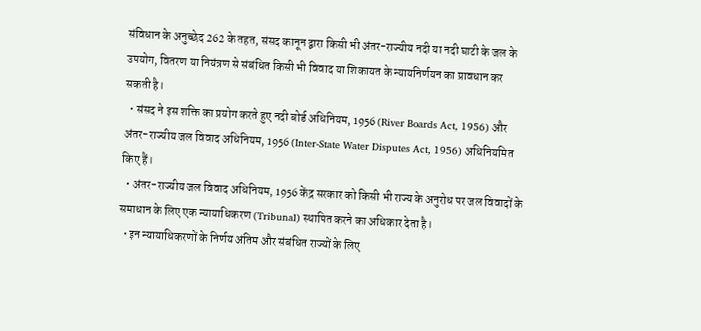संविधान के अनुच्छेद 262 के तहत, संसद कानून द्वारा किसी भी अंतर-राज्यीय नदी या नदी घाटी के जल के उपयोग, वितरण या नियंत्रण से संबंधित किसी भी विवाद या शिकायत के न्यायनिर्णयन का प्रावधान कर सकती है।
  • संसद ने इस शक्ति का प्रयोग करते हुए नदी बोर्ड अधिनियम, 1956 (River Boards Act, 1956) और अंतर-राज्यीय जल विवाद अधिनियम, 1956 (Inter-State Water Disputes Act, 1956) अधिनियमित किए हैं।
  • अंतर-राज्यीय जल विवाद अधिनियम, 1956 केंद्र सरकार को किसी भी राज्य के अनुरोध पर जल विवादों के समाधान के लिए एक न्यायाधिकरण (Tribunal) स्थापित करने का अधिकार देता है।
  • इन न्यायाधिकरणों के निर्णय अंतिम और संबंधित राज्यों के लिए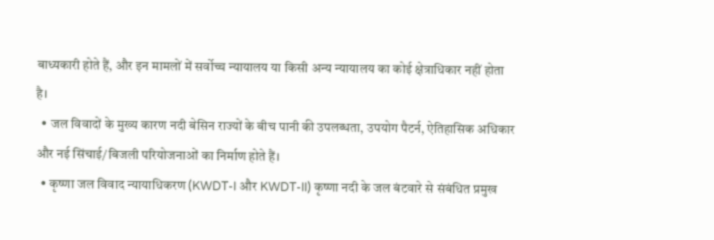बाध्यकारी होते हैं, और इन मामलों में सर्वोच्च न्यायालय या किसी अन्य न्यायालय का कोई क्षेत्राधिकार नहीं होता है।
  • जल विवादों के मुख्य कारण नदी बेसिन राज्यों के बीच पानी की उपलब्धता, उपयोग पैटर्न, ऐतिहासिक अधिकार और नई सिंचाई/बिजली परियोजनाओं का निर्माण होते हैं।
  • कृष्णा जल विवाद न्यायाधिकरण (KWDT-I और KWDT-II) कृष्णा नदी के जल बंटवारे से संबंधित प्रमुख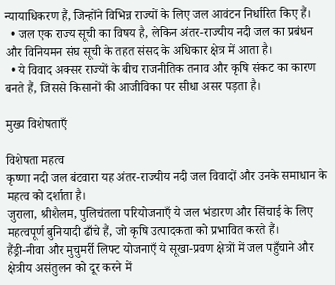न्यायाधिकरण हैं, जिन्होंने विभिन्न राज्यों के लिए जल आवंटन निर्धारित किए हैं।
  • जल एक राज्य सूची का विषय है, लेकिन अंतर-राज्यीय नदी जल का प्रबंधन और विनियमन संघ सूची के तहत संसद के अधिकार क्षेत्र में आता है।
  • ये विवाद अक्सर राज्यों के बीच राजनीतिक तनाव और कृषि संकट का कारण बनते हैं, जिससे किसानों की आजीविका पर सीधा असर पड़ता है।

मुख्य विशेषताएँ

विशेषता महत्व
कृष्णा नदी जल बंटवारा यह अंतर-राज्यीय नदी जल विवादों और उनके समाधान के महत्व को दर्शाता है।
जुराला, श्रीशैलम, पुलिचंतला परियोजनाएँ ये जल भंडारण और सिंचाई के लिए महत्वपूर्ण बुनियादी ढाँचे हैं, जो कृषि उत्पादकता को प्रभावित करते हैं।
हैंड्री-नीवा और मुचुमर्री लिफ्ट योजनाएँ ये सूखा-प्रवण क्षेत्रों में जल पहुँचाने और क्षेत्रीय असंतुलन को दूर करने में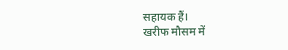सहायक हैं।
खरीफ मौसम में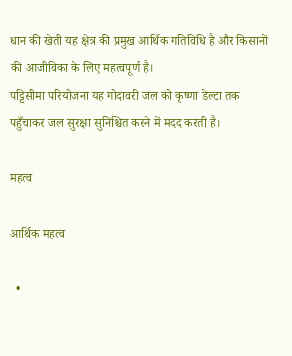धान की खेती यह क्षेत्र की प्रमुख आर्थिक गतिविधि है और किसानों की आजीविका के लिए महत्वपूर्ण है।
पट्टिसीमा परियोजना यह गोदावरी जल को कृष्णा डेल्टा तक पहुँचाकर जल सुरक्षा सुनिश्चित करने में मदद करती है।

महत्व

आर्थिक महत्व

  •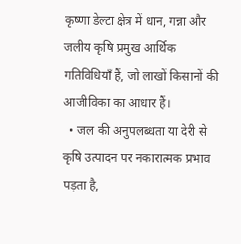कृष्णा डेल्टा क्षेत्र में धान, गन्ना और जलीय कृषि प्रमुख आर्थिक गतिविधियाँ हैं, जो लाखों किसानों की आजीविका का आधार हैं।
  • जल की अनुपलब्धता या देरी से कृषि उत्पादन पर नकारात्मक प्रभाव पड़ता है,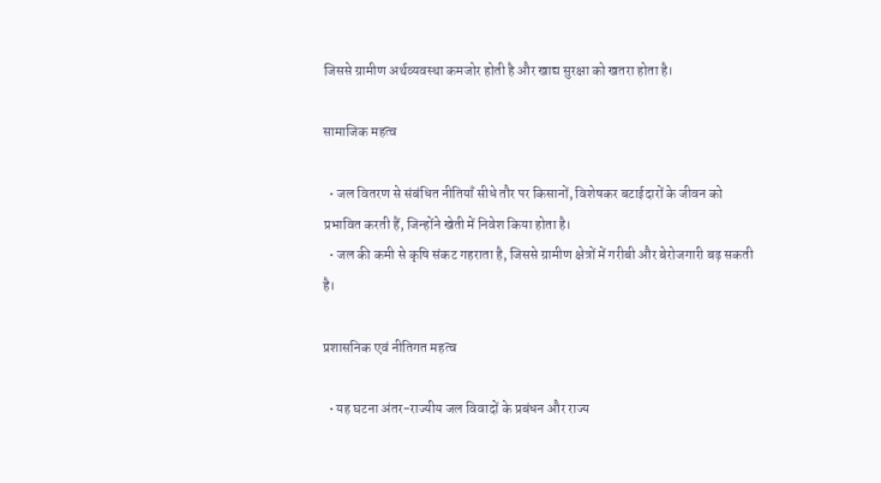जिससे ग्रामीण अर्थव्यवस्था कमजोर होती है और खाद्य सुरक्षा को खतरा होता है।

सामाजिक महत्व

  • जल वितरण से संबंधित नीतियाँ सीधे तौर पर किसानों, विशेषकर बटाईदारों के जीवन को प्रभावित करती हैं, जिन्होंने खेती में निवेश किया होता है।
  • जल की कमी से कृषि संकट गहराता है, जिससे ग्रामीण क्षेत्रों में गरीबी और बेरोजगारी बढ़ सकती है।

प्रशासनिक एवं नीतिगत महत्व

  • यह घटना अंतर-राज्यीय जल विवादों के प्रबंधन और राज्य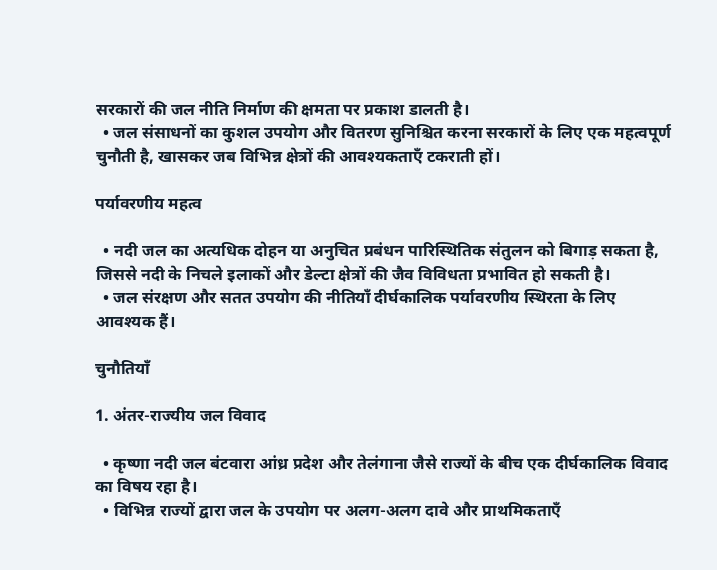सरकारों की जल नीति निर्माण की क्षमता पर प्रकाश डालती है।
  • जल संसाधनों का कुशल उपयोग और वितरण सुनिश्चित करना सरकारों के लिए एक महत्वपूर्ण चुनौती है, खासकर जब विभिन्न क्षेत्रों की आवश्यकताएँ टकराती हों।

पर्यावरणीय महत्व

  • नदी जल का अत्यधिक दोहन या अनुचित प्रबंधन पारिस्थितिक संतुलन को बिगाड़ सकता है, जिससे नदी के निचले इलाकों और डेल्टा क्षेत्रों की जैव विविधता प्रभावित हो सकती है।
  • जल संरक्षण और सतत उपयोग की नीतियाँ दीर्घकालिक पर्यावरणीय स्थिरता के लिए आवश्यक हैं।

चुनौतियाँ

1. अंतर-राज्यीय जल विवाद

  • कृष्णा नदी जल बंटवारा आंध्र प्रदेश और तेलंगाना जैसे राज्यों के बीच एक दीर्घकालिक विवाद का विषय रहा है।
  • विभिन्न राज्यों द्वारा जल के उपयोग पर अलग-अलग दावे और प्राथमिकताएँ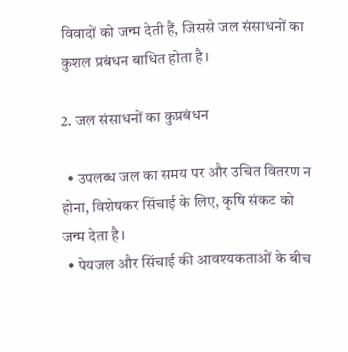विवादों को जन्म देती हैं, जिससे जल संसाधनों का कुशल प्रबंधन बाधित होता है।

2. जल संसाधनों का कुप्रबंधन

  • उपलब्ध जल का समय पर और उचित वितरण न होना, विशेषकर सिंचाई के लिए, कृषि संकट को जन्म देता है।
  • पेयजल और सिंचाई की आवश्यकताओं के बीच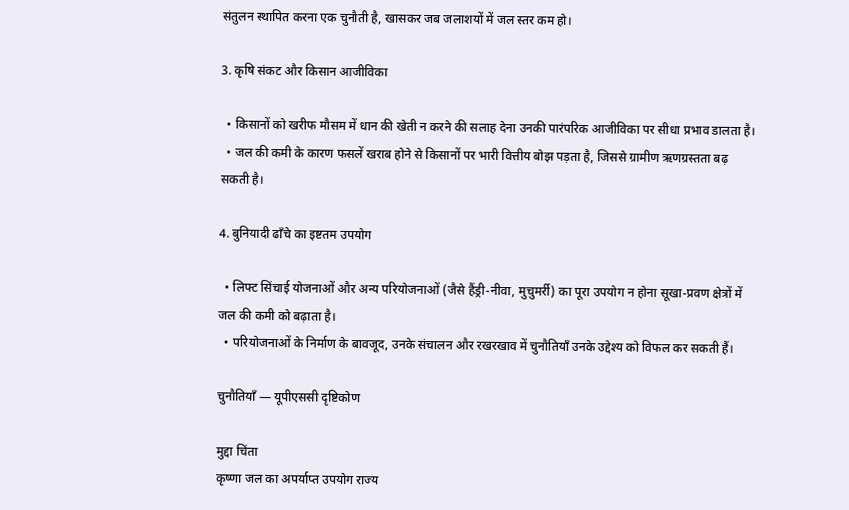संतुलन स्थापित करना एक चुनौती है, खासकर जब जलाशयों में जल स्तर कम हो।

3. कृषि संकट और किसान आजीविका

  • किसानों को खरीफ मौसम में धान की खेती न करने की सलाह देना उनकी पारंपरिक आजीविका पर सीधा प्रभाव डालता है।
  • जल की कमी के कारण फसलें खराब होने से किसानों पर भारी वित्तीय बोझ पड़ता है, जिससे ग्रामीण ऋणग्रस्तता बढ़ सकती है।

4. बुनियादी ढाँचे का इष्टतम उपयोग

  • लिफ्ट सिंचाई योजनाओं और अन्य परियोजनाओं (जैसे हैंड्री-नीवा, मुचुमर्री) का पूरा उपयोग न होना सूखा-प्रवण क्षेत्रों में जल की कमी को बढ़ाता है।
  • परियोजनाओं के निर्माण के बावजूद, उनके संचालन और रखरखाव में चुनौतियाँ उनके उद्देश्य को विफल कर सकती हैं।

चुनौतियाँ — यूपीएससी दृष्टिकोण

मुद्दा चिंता
कृष्णा जल का अपर्याप्त उपयोग राज्य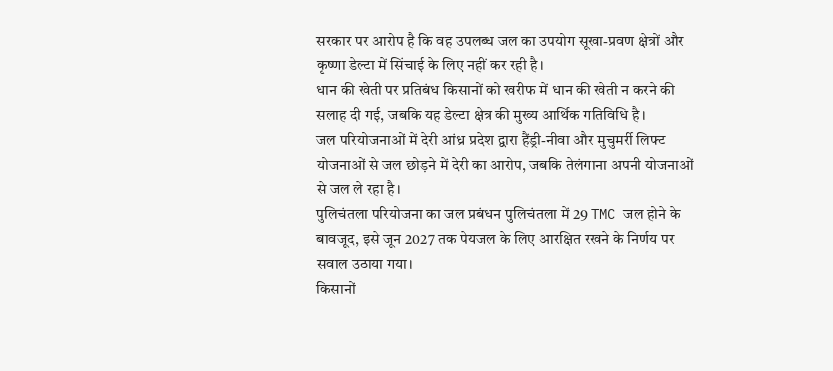सरकार पर आरोप है कि वह उपलब्ध जल का उपयोग सूखा-प्रवण क्षेत्रों और कृष्णा डेल्टा में सिंचाई के लिए नहीं कर रही है।
धान की खेती पर प्रतिबंध किसानों को खरीफ में धान की खेती न करने की सलाह दी गई, जबकि यह डेल्टा क्षेत्र की मुख्य आर्थिक गतिविधि है।
जल परियोजनाओं में देरी आंध्र प्रदेश द्वारा हैंड्री-नीवा और मुचुमर्री लिफ्ट योजनाओं से जल छोड़ने में देरी का आरोप, जबकि तेलंगाना अपनी योजनाओं से जल ले रहा है।
पुलिचंतला परियोजना का जल प्रबंधन पुलिचंतला में 29 TMC जल होने के बावजूद, इसे जून 2027 तक पेयजल के लिए आरक्षित रखने के निर्णय पर सवाल उठाया गया।
किसानों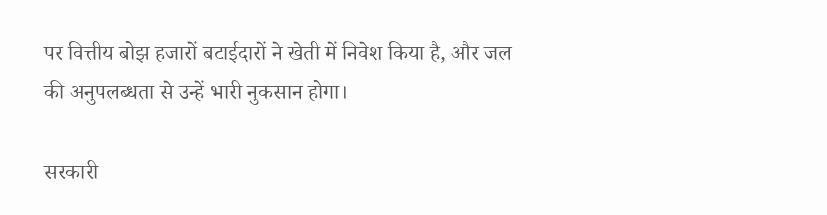पर वित्तीय बोझ हजारों बटाईदारों ने खेती में निवेश किया है, और जल की अनुपलब्धता से उन्हें भारी नुकसान होगा।

सरकारी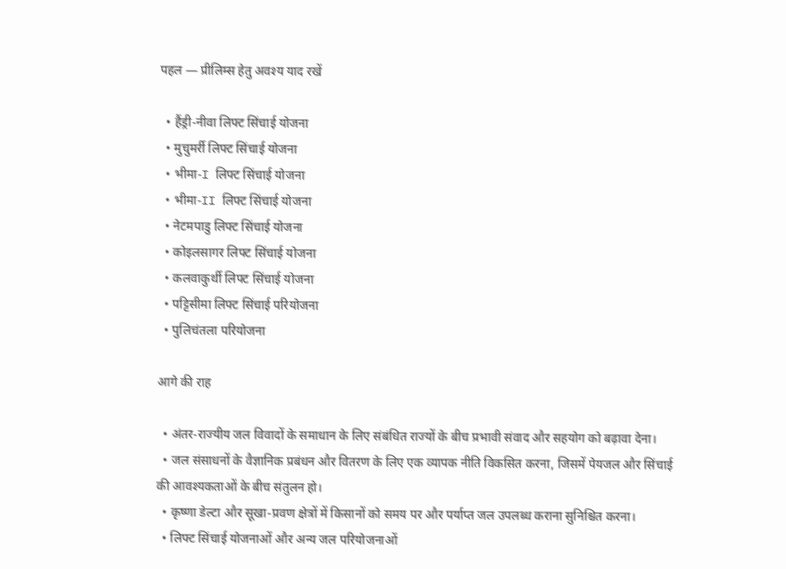पहल — प्रीलिम्स हेतु अवश्य याद रखें

  • हैंड्री-नीवा लिफ्ट सिंचाई योजना
  • मुचुमर्री लिफ्ट सिंचाई योजना
  • भीमा-I लिफ्ट सिंचाई योजना
  • भीमा-II लिफ्ट सिंचाई योजना
  • नेटमपाडु लिफ्ट सिंचाई योजना
  • कोइलसागर लिफ्ट सिंचाई योजना
  • कलवाकुर्थी लिफ्ट सिंचाई योजना
  • पट्टिसीमा लिफ्ट सिंचाई परियोजना
  • पुलिचंतला परियोजना

आगे की राह

  • अंतर-राज्यीय जल विवादों के समाधान के लिए संबंधित राज्यों के बीच प्रभावी संवाद और सहयोग को बढ़ावा देना।
  • जल संसाधनों के वैज्ञानिक प्रबंधन और वितरण के लिए एक व्यापक नीति विकसित करना, जिसमें पेयजल और सिंचाई की आवश्यकताओं के बीच संतुलन हो।
  • कृष्णा डेल्टा और सूखा-प्रवण क्षेत्रों में किसानों को समय पर और पर्याप्त जल उपलब्ध कराना सुनिश्चित करना।
  • लिफ्ट सिंचाई योजनाओं और अन्य जल परियोजनाओं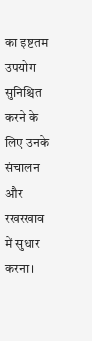का इष्टतम उपयोग सुनिश्चित करने के लिए उनके संचालन और रखरखाव में सुधार करना।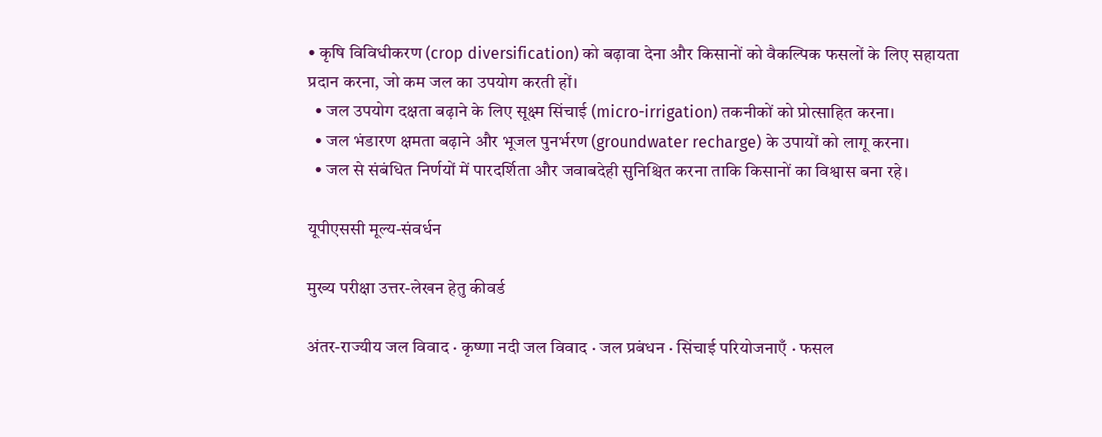• कृषि विविधीकरण (crop diversification) को बढ़ावा देना और किसानों को वैकल्पिक फसलों के लिए सहायता प्रदान करना, जो कम जल का उपयोग करती हों।
  • जल उपयोग दक्षता बढ़ाने के लिए सूक्ष्म सिंचाई (micro-irrigation) तकनीकों को प्रोत्साहित करना।
  • जल भंडारण क्षमता बढ़ाने और भूजल पुनर्भरण (groundwater recharge) के उपायों को लागू करना।
  • जल से संबंधित निर्णयों में पारदर्शिता और जवाबदेही सुनिश्चित करना ताकि किसानों का विश्वास बना रहे।

यूपीएससी मूल्य-संवर्धन

मुख्य परीक्षा उत्तर-लेखन हेतु कीवर्ड

अंतर-राज्यीय जल विवाद · कृष्णा नदी जल विवाद · जल प्रबंधन · सिंचाई परियोजनाएँ · फसल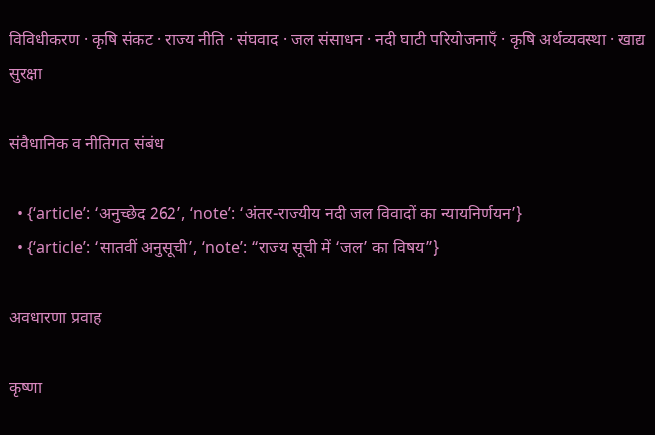विविधीकरण · कृषि संकट · राज्य नीति · संघवाद · जल संसाधन · नदी घाटी परियोजनाएँ · कृषि अर्थव्यवस्था · खाद्य सुरक्षा

संवैधानिक व नीतिगत संबंध

  • {‘article’: ‘अनुच्छेद 262’, ‘note’: ‘अंतर-राज्यीय नदी जल विवादों का न्यायनिर्णयन’}
  • {‘article’: ‘सातवीं अनुसूची’, ‘note’: “राज्य सूची में ‘जल’ का विषय”}

अवधारणा प्रवाह

कृष्णा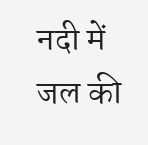नदी में जल की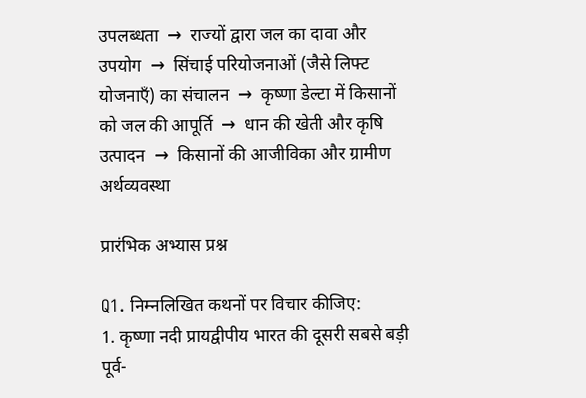उपलब्धता  →  राज्यों द्वारा जल का दावा और उपयोग  →  सिंचाई परियोजनाओं (जैसे लिफ्ट योजनाएँ) का संचालन  →  कृष्णा डेल्टा में किसानों को जल की आपूर्ति  →  धान की खेती और कृषि उत्पादन  →  किसानों की आजीविका और ग्रामीण अर्थव्यवस्था

प्रारंभिक अभ्यास प्रश्न

Q1. निम्नलिखित कथनों पर विचार कीजिए:
1. कृष्णा नदी प्रायद्वीपीय भारत की दूसरी सबसे बड़ी पूर्व-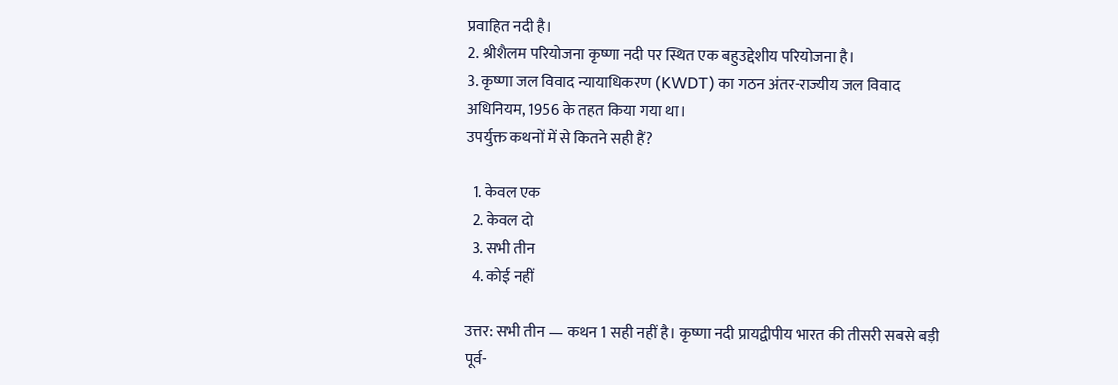प्रवाहित नदी है।
2. श्रीशैलम परियोजना कृष्णा नदी पर स्थित एक बहुउद्देशीय परियोजना है।
3. कृष्णा जल विवाद न्यायाधिकरण (KWDT) का गठन अंतर-राज्यीय जल विवाद अधिनियम, 1956 के तहत किया गया था।
उपर्युक्त कथनों में से कितने सही हैं?

  1. केवल एक
  2. केवल दो
  3. सभी तीन
  4. कोई नहीं

उत्तर: सभी तीन — कथन 1 सही नहीं है। कृष्णा नदी प्रायद्वीपीय भारत की तीसरी सबसे बड़ी पूर्व-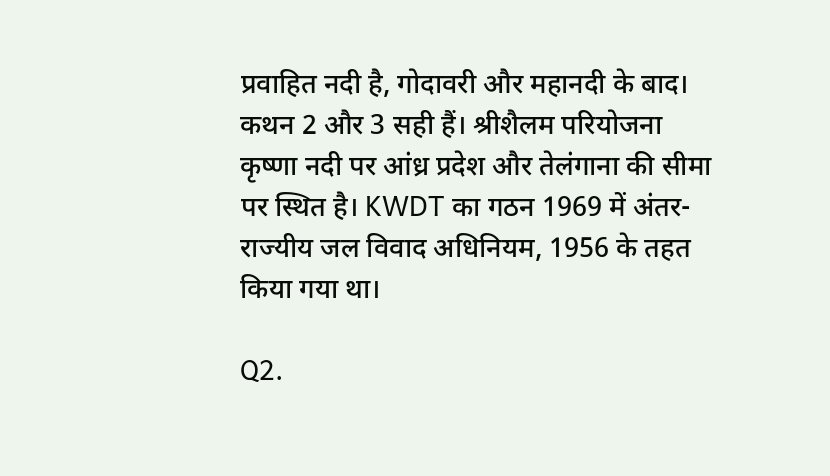प्रवाहित नदी है, गोदावरी और महानदी के बाद। कथन 2 और 3 सही हैं। श्रीशैलम परियोजना कृष्णा नदी पर आंध्र प्रदेश और तेलंगाना की सीमा पर स्थित है। KWDT का गठन 1969 में अंतर-राज्यीय जल विवाद अधिनियम, 1956 के तहत किया गया था।

Q2.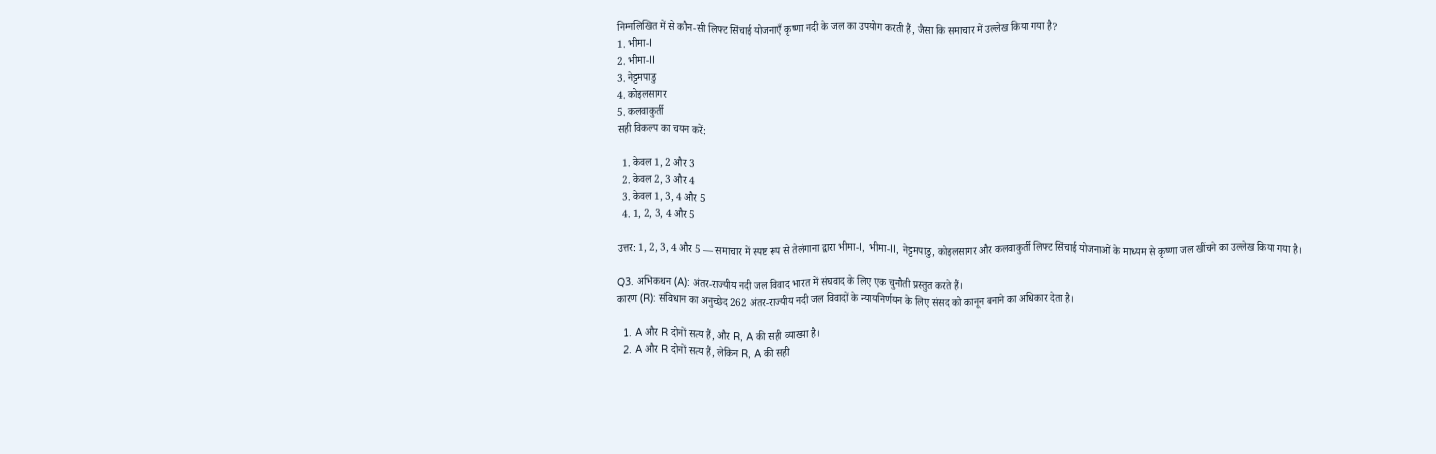निम्नलिखित में से कौन-सी लिफ्ट सिंचाई योजनाएँ कृष्णा नदी के जल का उपयोग करती हैं, जैसा कि समाचार में उल्लेख किया गया है?
1. भीमा-I
2. भीमा-II
3. नेट्टमपाडु
4. कोइलसागर
5. कलवाकुर्ती
सही विकल्प का चयन करें:

  1. केवल 1, 2 और 3
  2. केवल 2, 3 और 4
  3. केवल 1, 3, 4 और 5
  4. 1, 2, 3, 4 और 5

उत्तर: 1, 2, 3, 4 और 5 — समाचार में स्पष्ट रूप से तेलंगाना द्वारा भीमा-I, भीमा-II, नेट्टमपाडु, कोइलसागर और कलवाकुर्ती लिफ्ट सिंचाई योजनाओं के माध्यम से कृष्णा जल खींचने का उल्लेख किया गया है।

Q3. अभिकथन (A): अंतर-राज्यीय नदी जल विवाद भारत में संघवाद के लिए एक चुनौती प्रस्तुत करते हैं।
कारण (R): संविधान का अनुच्छेद 262 अंतर-राज्यीय नदी जल विवादों के न्यायनिर्णयन के लिए संसद को कानून बनाने का अधिकार देता है।

  1. A और R दोनों सत्य हैं, और R, A की सही व्याख्या है।
  2. A और R दोनों सत्य हैं, लेकिन R, A की सही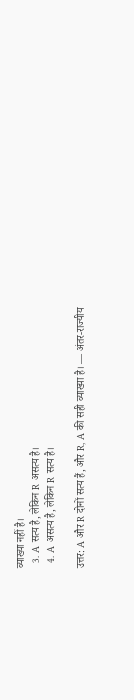व्याख्या नहीं है।
  3. A सत्य है, लेकिन R असत्य है।
  4. A असत्य है, लेकिन R सत्य है।

उत्तर: A और R दोनों सत्य हैं, और R, A की सही व्याख्या है। — अंतर-राज्यीय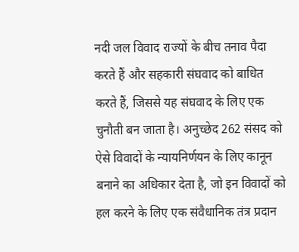नदी जल विवाद राज्यों के बीच तनाव पैदा करते हैं और सहकारी संघवाद को बाधित करते हैं, जिससे यह संघवाद के लिए एक चुनौती बन जाता है। अनुच्छेद 262 संसद को ऐसे विवादों के न्यायनिर्णयन के लिए कानून बनाने का अधिकार देता है, जो इन विवादों को हल करने के लिए एक संवैधानिक तंत्र प्रदान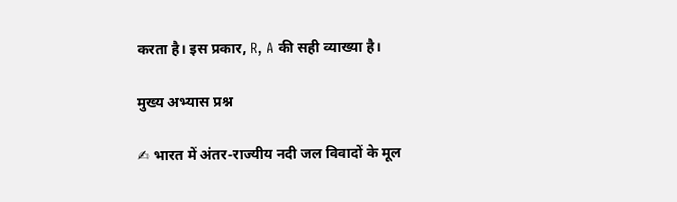करता है। इस प्रकार, R, A की सही व्याख्या है।

मुख्य अभ्यास प्रश्न

✍ भारत में अंतर-राज्यीय नदी जल विवादों के मूल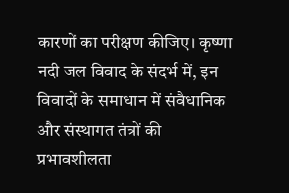कारणों का परीक्षण कीजिए। कृष्णा नदी जल विवाद के संदर्भ में, इन विवादों के समाधान में संवैधानिक और संस्थागत तंत्रों की प्रभावशीलता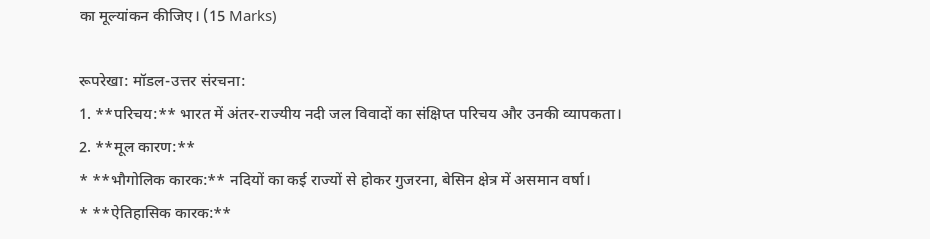का मूल्यांकन कीजिए। (15 Marks)

रूपरेखा: मॉडल-उत्तर संरचना:
1. **परिचय:** भारत में अंतर-राज्यीय नदी जल विवादों का संक्षिप्त परिचय और उनकी व्यापकता।
2. **मूल कारण:**
* **भौगोलिक कारक:** नदियों का कई राज्यों से होकर गुजरना, बेसिन क्षेत्र में असमान वर्षा।
* **ऐतिहासिक कारक:**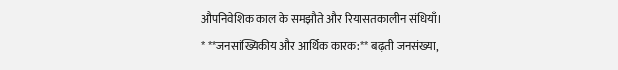औपनिवेशिक काल के समझौते और रियासतकालीन संधियाँ।
* **जनसांख्यिकीय और आर्थिक कारक:** बढ़ती जनसंख्या,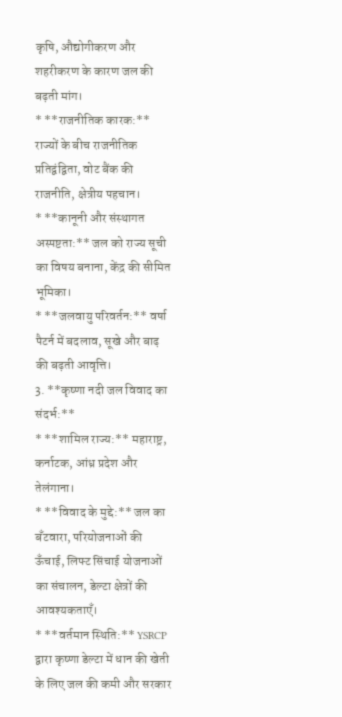कृषि, औद्योगीकरण और शहरीकरण के कारण जल की बढ़ती मांग।
* **राजनीतिक कारक:** राज्यों के बीच राजनीतिक प्रतिद्वंद्विता, वोट बैंक की राजनीति, क्षेत्रीय पहचान।
* **कानूनी और संस्थागत अस्पष्टता:** जल को राज्य सूची का विषय बनाना, केंद्र की सीमित भूमिका।
* **जलवायु परिवर्तन:** वर्षा पैटर्न में बदलाव, सूखे और बाढ़ की बढ़ती आवृत्ति।
3. **कृष्णा नदी जल विवाद का संदर्भ:**
* **शामिल राज्य:** महाराष्ट्र, कर्नाटक, आंध्र प्रदेश और तेलंगाना।
* **विवाद के मुद्दे:** जल का बँटवारा, परियोजनाओं की ऊँचाई, लिफ्ट सिंचाई योजनाओं का संचालन, डेल्टा क्षेत्रों की आवश्यकताएँ।
* **वर्तमान स्थिति:** YSRCP द्वारा कृष्णा डेल्टा में धान की खेती के लिए जल की कमी और सरकार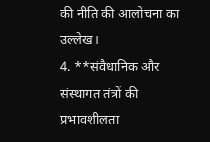की नीति की आलोचना का उल्लेख।
4. **संवैधानिक और संस्थागत तंत्रों की प्रभावशीलता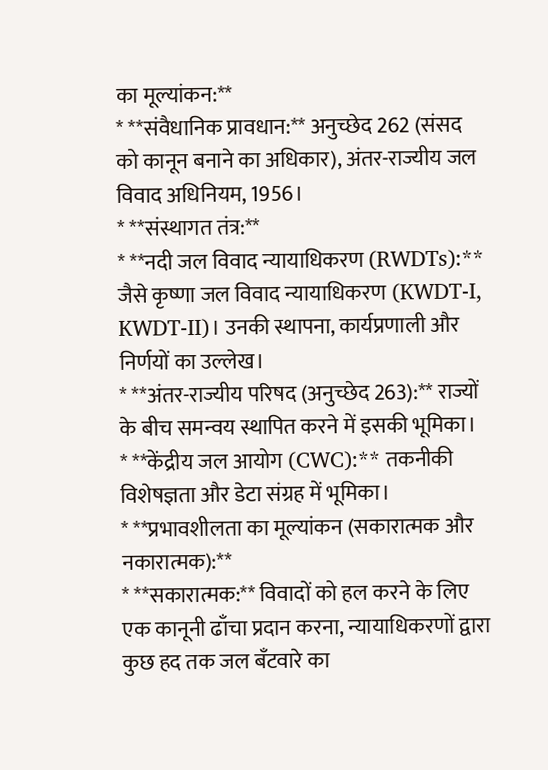का मूल्यांकन:**
* **संवैधानिक प्रावधान:** अनुच्छेद 262 (संसद को कानून बनाने का अधिकार), अंतर-राज्यीय जल विवाद अधिनियम, 1956।
* **संस्थागत तंत्र:**
* **नदी जल विवाद न्यायाधिकरण (RWDTs):** जैसे कृष्णा जल विवाद न्यायाधिकरण (KWDT-I, KWDT-II)। उनकी स्थापना, कार्यप्रणाली और निर्णयों का उल्लेख।
* **अंतर-राज्यीय परिषद (अनुच्छेद 263):** राज्यों के बीच समन्वय स्थापित करने में इसकी भूमिका।
* **केंद्रीय जल आयोग (CWC):** तकनीकी विशेषज्ञता और डेटा संग्रह में भूमिका।
* **प्रभावशीलता का मूल्यांकन (सकारात्मक और नकारात्मक):**
* **सकारात्मक:** विवादों को हल करने के लिए एक कानूनी ढाँचा प्रदान करना, न्यायाधिकरणों द्वारा कुछ हद तक जल बँटवारे का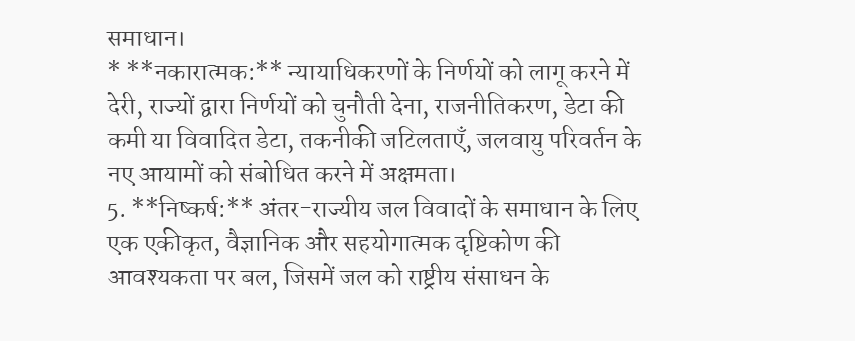समाधान।
* **नकारात्मक:** न्यायाधिकरणों के निर्णयों को लागू करने में देरी, राज्यों द्वारा निर्णयों को चुनौती देना, राजनीतिकरण, डेटा की कमी या विवादित डेटा, तकनीकी जटिलताएँ, जलवायु परिवर्तन के नए आयामों को संबोधित करने में अक्षमता।
5. **निष्कर्ष:** अंतर-राज्यीय जल विवादों के समाधान के लिए एक एकीकृत, वैज्ञानिक और सहयोगात्मक दृष्टिकोण की आवश्यकता पर बल, जिसमें जल को राष्ट्रीय संसाधन के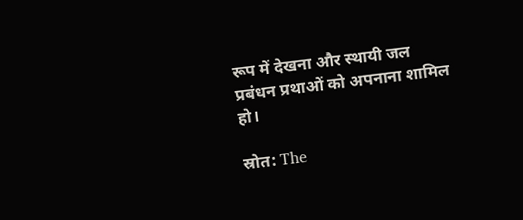रूप में देखना और स्थायी जल प्रबंधन प्रथाओं को अपनाना शामिल हो।

स्रोत: The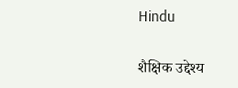Hindu


शैक्षिक उद्देश्य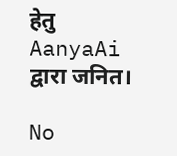हेतु AanyaAi द्वारा जनित।

No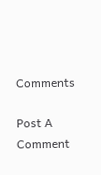Comments

Post A Comment